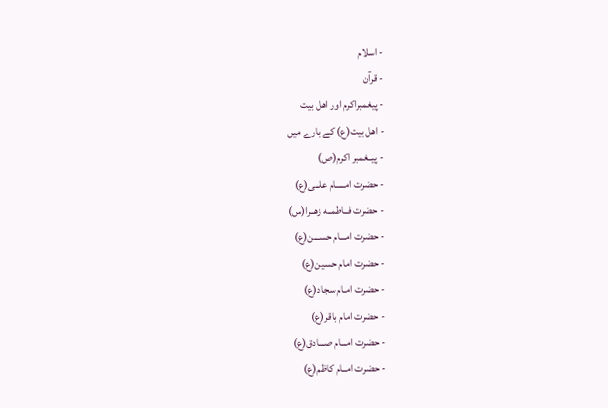- اسلام
- قرآن
- پیغمبراکرم اور اهل بیت
- اهل بیت(ع) کے بارے میں
- پیــغمبر اکرم(ص)
- حضرت امـــــام علــی(ع)
- حضرت فــاطمــه زهــرا(س)
- حضرت امـــام حســـن(ع)
- حضرت امام حسین(ع)
- حضرت امـام سجاد(ع)
- حضرت امام باقر(ع)
- حضرت امـــام صـــادق(ع)
- حضرت امــام کاظم(ع)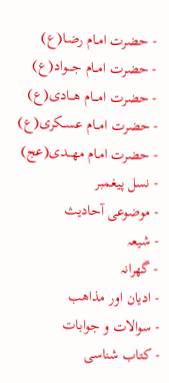- حضرت امـام رضـا(ع)
- حضرت امــام جــــواد(ع)
- حضرت امـــام هـــادی(ع)
- حضرت امــام عســکری(ع)
- حضرت امـام مهـــدی(عج)
- نسل پیغمبر
- موضوعی آحادیث
- شیعہ
- گھرانہ
- ادیان اور مذاهب
- سوالات و جوابات
- کتاب شناسی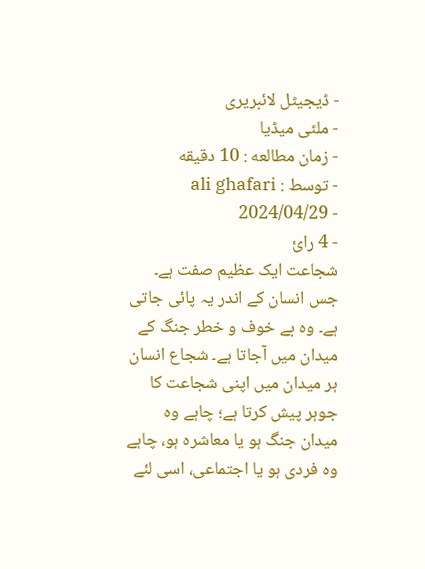- ڈیجیٹل لائبریری
- ملٹی میڈیا
- زمان مطالعه : 10 دقیقه
- توسط : ali ghafari
- 2024/04/29
- 4 رائ
شجاعت ايک عظيم صفت ہے۔ جس انسان کے اندر یہ پائی جاتی ہے۔ وہ بے خوف و خطر جنگ کے میدان میں آجاتا ہے۔ شجاع انسان ہر میدان میں اپنی شجاعت کا جوہر پیش کرتا ہے؛ چاہے وہ میدان جنگ ہو یا معاشرہ ہو، چاہے وہ فردی ہو یا اجتماعی، اسی لئے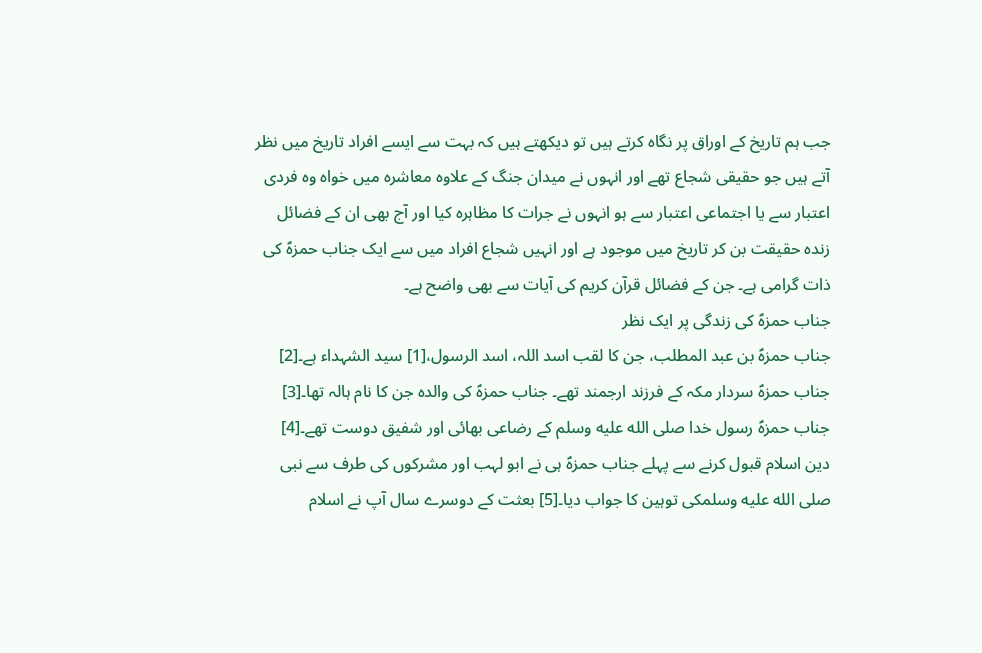جب ہم تاریخ کے اوراق پر نگاہ کرتے ہیں تو دیکھتے ہیں کہ بہت سے ایسے افراد تاریخ میں نظر آتے ہیں جو حقیقی شجاع تھے اور انہوں نے میدان جنگ کے علاوہ معاشرہ میں خواہ وہ فردی اعتبار سے یا اجتماعی اعتبار سے ہو انہوں نے جرات کا مظاہرہ کیا اور آج بھی ان کے فضائل زندہ حقیقت بن کر تاریخ میں موجود ہے اور انہیں شجاع افراد میں سے ایک جناب حمزہؑ کی ذات گرامی ہے۔ جن کے فضائل قرآن کریم کی آیات سے بھی واضح ہے۔
جناب حمزہؑ کی زندگی پر ایک نظر
جناب حمزہؑ بن عبد المطلب، جن کا لقب اسد اللہ، اسد الرسول،[1] سید الشہداء ہے۔[2] جناب حمزہؑ سردار مکہ کے فرزند ارجمند تھے۔ جناب حمزہؑ کی والدہ جن کا نام ہالہ تھا۔[3] جناب حمزہؑ رسول خدا صلى الله عليه وسلم کے رضاعی بھائی اور شفیق دوست تھے۔[4] دین اسلام قبول کرنے سے پہلے جناب حمزہؑ ہی نے ابو لہب اور مشرکوں کی طرف سے نبی صلى الله عليه وسلمکی توہین کا جواب دیا۔[5] بعثت کے دوسرے سال آپ نے اسلام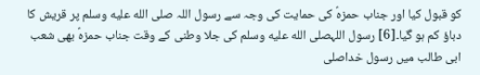کو قبول کیا اور جناب حمزہؑ کی حمایت کی وجہ سے رسول اللہ صلى الله عليه وسلم پر قریش کا دباؤ کم ہو گیا۔[6] رسول اللہصلى الله عليه وسلم کی جلا وطنی کے وقت جناب حمزہؑ بھی شعب ابی طالب میں رسول خداصلى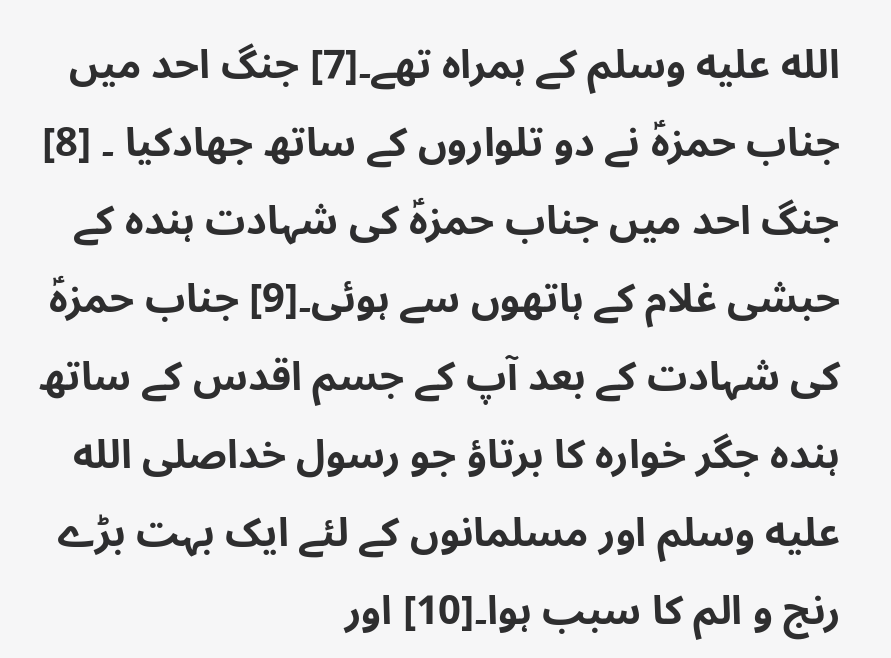الله عليه وسلم کے ہمراہ تھے۔[7] جنگ احد میں جناب حمزہؑ نے دو تلواروں کے ساتھ جھادکیا ۔ [8] جنگ احد میں جناب حمزہؑ کی شہادت ہندہ کے حبشی غلام کے ہاتھوں سے ہوئی۔[9] جناب حمزہؑ کی شہادت کے بعد آپ کے جسم اقدس کے ساتھ ہندہ جگر خوارہ کا برتاؤ جو رسول خداصلى الله عليه وسلم اور مسلمانوں کے لئے ایک بہت بڑے رنج و الم کا سبب ہوا۔[10] اور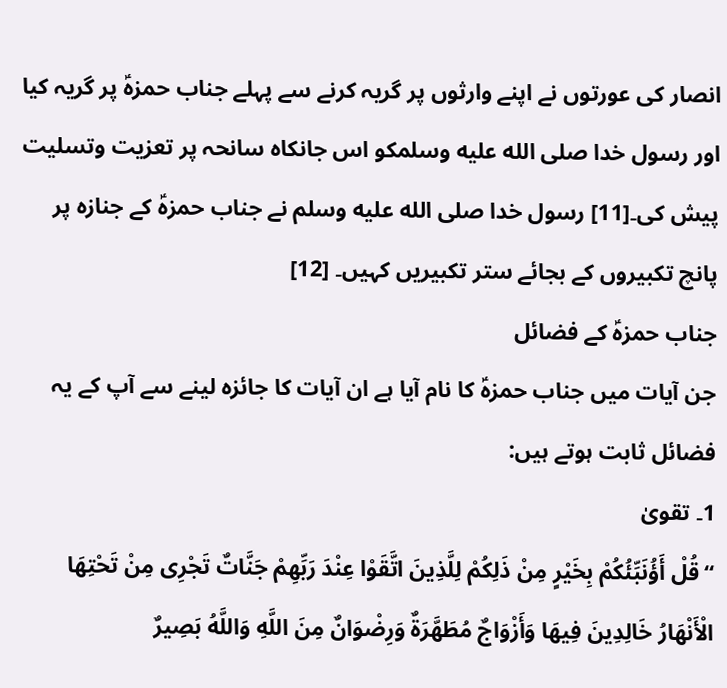انصار کی عورتوں نے اپنے وارثوں پر گریہ کرنے سے پہلے جناب حمزہؑ پر گریہ کیا اور رسول خدا صلى الله عليه وسلمکو اس جانکاہ سانحہ پر تعزیت وتسلیت پیش کی۔[11] رسول خدا صلى الله عليه وسلم نے جناب حمزہؑ کے جنازہ پر پانچ تکبیروں کے بجائے ستر تکبیریں کہیں۔ [12]
جناب حمزہؑ کے فضائل
جن آیات میں جناب حمزہؑ کا نام آیا ہے ان آیات کا جائزہ لینے سے آپ کے یہ فضائل ثابت ہوتے ہیں:
1۔ تقویٰ
“قُلْ أَؤُنَبِّئُکُمْ بِخَیْرٍ مِنْ ذَلِکُمْ لِلَّذِینَ اتَّقَوْا عِنْدَ رَبِّهِمْ جَنَّاتٌ تَجْرِی مِنْ تَحْتِهَا الْأَنْهَارُ خَالِدِینَ فِیهَا وَأَزْوَاجٌ مُطَهَّرَةٌ وَرِضْوَانٌ مِنَ اللَّهِ وَاللَّهُ بَصِیرٌ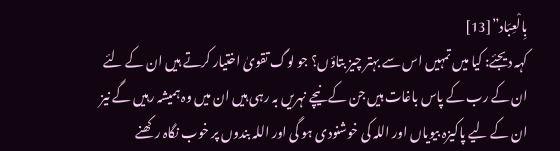بِالْعِبَاد”[13]
کہہ دیجئے: کیا میں تمہیں اس سے بہتر چیز بتاؤں؟ جو لوگ تقویٰ اختیار کرتے ہیں ان کے لئے ان کے رب کے پاس باغات ہیں جن کے نیچے نہریں بہ رہی ہیں ان میں وہ ہمیشہ رہیں گے نیز ان کے لیے پاکیزہ بیویاں اور اللہ کی خوشنودی ہو گی اور اللہ بندوں پر خوب نگاہ رکھنے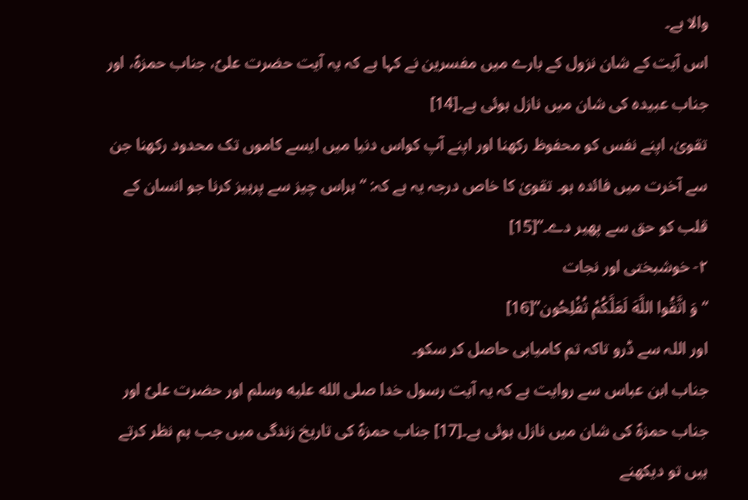والا ہے۔
اس آیت کے شان نزول کے بارے میں مفسرین نے کہا ہے کہ یہ آیت حضرت علیؑ، جناب حمزہؑ، اور جناب عبیدہ کی شان میں نازل ہوئی ہے۔[14]
تقویٰ، اپنے نفس کو محفوظ رکھنا اور اپنے آپ کواس دنیا میں ایسے کاموں تک محدود رکھنا جن سے آخرت میں فائدہ ہو۔ تقویٰ کا خاص درجہ یہ ہے کہ: “ہراس چیز سے پرہیز کرنا جو انسان کے قلب کو حق سے پھیر دے۔”[15]
۲- خوشبختی اور نجات
“وَ اتَّقُوا اللَّهَ لَعَلَّکُمْ تُفْلِحُون”[16]
اور اللہ سے ڈرو تاکہ تم کامیابی حاصل کر سکو۔
جناب ابن عباس سے روایت ہے کہ یہ آیت رسول خدا صلى الله عليه وسلم اور حضرت علیؑ اور جناب حمزہؑ کی شان میں نازل ہوئی ہے۔[17] جناب حمزہؑ کی تاریخ زندگی میں جب ہم نظر کرتے ہیں تو دیکھنے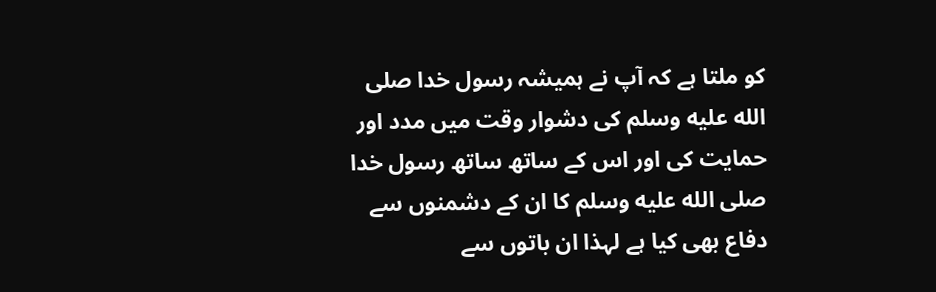کو ملتا ہے کہ آپ نے ہمیشہ رسول خدا صلى الله عليه وسلم کی دشوار وقت میں مدد اور حمایت کی اور اس کے ساتھ ساتھ رسول خدا صلى الله عليه وسلم کا ان کے دشمنوں سے دفاع بھی کیا ہے لہذا ان باتوں سے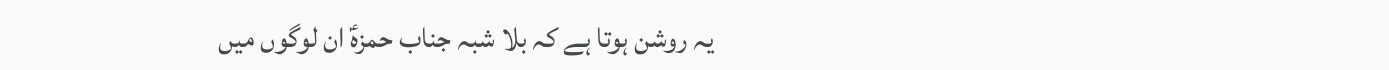یہ روشن ہوتا ہے کہ بلا شبہ جناب حمزہؑ ان لوگوں میں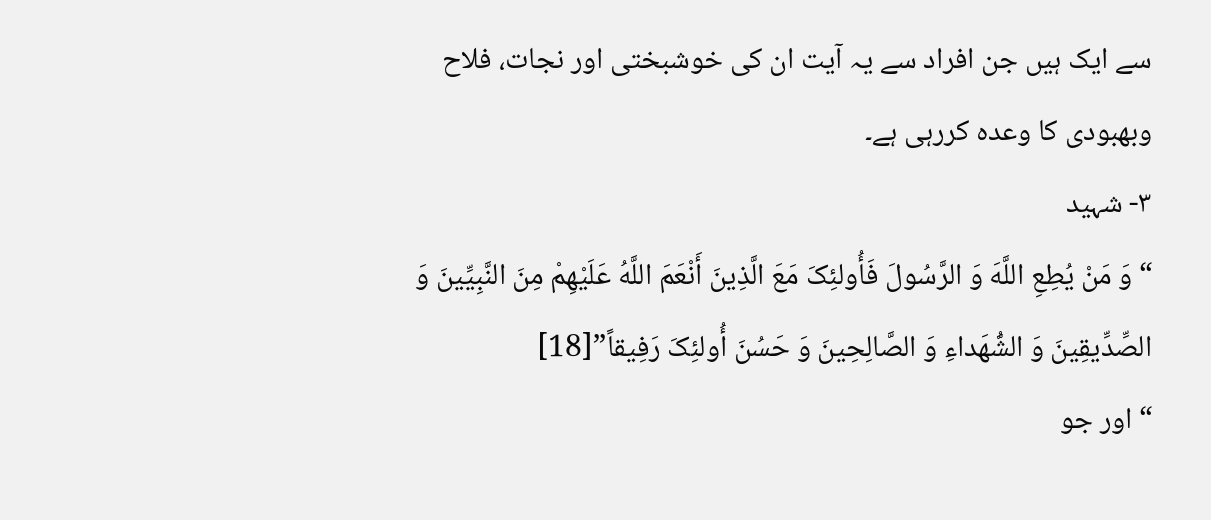سے ایک ہیں جن افراد سے یہ آیت ان کی خوشبختی اور نجات، فلاح وبھبودی کا وعدہ کررہی ہے۔
۳- شہید
“وَ مَنْ یُطِعِ اللَّهَ وَ الرَّسُولَ فَأُولئِکَ مَعَ الَّذِینَ أَنْعَمَ اللَّهُ عَلَیْهِمْ مِنَ النَّبِیِّینَ وَ الصِّدِّیقِینَ وَ الشُّهَداءِ وَ الصَّالِحِینَ وَ حَسُنَ أُولئِکَ رَفِیقاً”[18]
“اور جو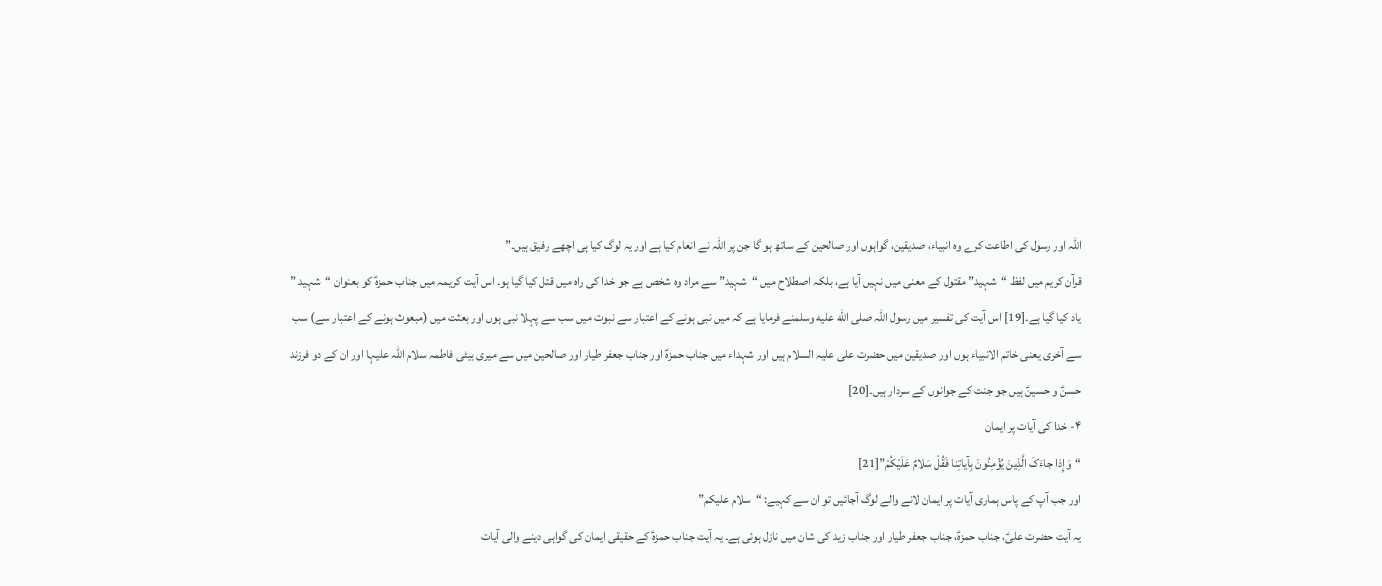اللہ اور رسول کی اطاعت کرے وہ انبیاء، صدیقین، گواہوں اور صالحین کے ساتھ ہو گا جن پر اللہ نے انعام کیا ہے اور یہ لوگ کیا ہی اچھے رفیق ہیں۔”
قرآن کریم میں لفظ “شہید” مقتول کے معنی میں نہیں آیا ہے، بلکہ اصطلاح میں “شہید” سے مراد وہ شخص ہے جو خدا کی راہ میں قتل کیا گیا ہو۔ اس آیت کریمہ میں جناب حمزہؑ کو بعنوان “شہید ” یاد کیا گیا ہے۔[19] اس آیت کی تفسیر میں رسول اللہ صلى الله عليه وسلمنے فرمایا ہے کہ میں نبی ہونے کے اعتبار سے نبوت میں سب سے پہلا نبی ہوں اور بعثت میں (مبعوث ہونے کے اعتبار سے) سب سے آخری یعنی خاتم الانبیاء ہوں اور صدیقین میں حضرت علی علیہ السلام ہیں اور شہداء میں جناب حمزہؑ اور جناب جعفر طیار اور صالحین میں سے میری بیٹی فاطمہ سلام اللہ علیہا اور ان کے دو فرزند حسنؑ و حسینؑ ہیں جو جنت کے جوانوں کے سردار ہیں۔[20]
۴- خدا کی آیات پر ایمان
“وَإِذا جاءَکَ الَّذِینَ یُؤْمِنُونَ بِآیاتِنا فَقُلْ سَلامٌ عَلَیْکُمْ”[21]
اور جب آپ کے پاس ہماری آیات پر ایمان لانے والے لوگ آجائیں تو ان سے کہیے: “سلام علیکم”
یہ آیت حضرت علیؑ، جناب حمزہؑ، جناب جعفر طیار اور جناب زید کی شان میں نازل ہوئی ہے۔ یہ آیت جناب حمزہؑ کے حقیقی ایمان کی گواہی دینے والی آیات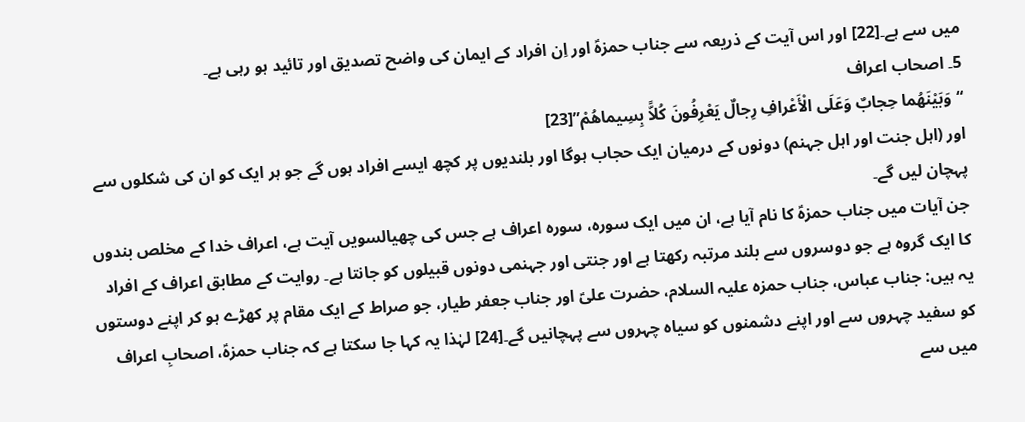میں سے ہے۔[22] اور اس آیت کے ذریعہ سے جناب حمزہؑ اور اِن افراد کے ایمان کی واضح تصدیق اور تائید ہو رہی ہے۔
5۔ اصحاب اعراف
“وَبَیْنَهُما حِجابٌ وَعَلَى الْأَعْرافِ رِجالٌ یَعْرِفُونَ کُلاًّ بِسِیماهُمْ”[23]
اور (اہل جنت اور اہل جہنم) دونوں کے درمیان ایک حجاب ہوگا اور بلندیوں پر کچھ ایسے افراد ہوں گے جو ہر ایک کو ان کی شکلوں سے پہچان لیں گے۔
جن آیات میں جناب حمزہؑ کا نام آیا ہے، ان میں ایک سورہ، سورہ اعراف ہے جس کی چھیالسویں آیت ہے، اعراف خدا کے مخلص بندوں کا ایک گروہ ہے جو دوسروں سے بلند مرتبہ رکھتا ہے اور جنتی اور جہنمی دونوں قبیلوں کو جانتا ہے۔ روایت کے مطابق اعراف کے افراد یہ ہیں: جناب عباس، جناب حمزہ علیہ السلام، حضرت علیؑ اور جناب جعفر طیار، جو صراط کے ایک مقام پر کھڑے ہو کر اپنے دوستوں کو سفید چہروں سے اور اپنے دشمنوں کو سیاہ چہروں سے پہچانیں گے۔[24] لہٰذا یہ کہا جا سکتا ہے کہ جناب حمزہؑ، اصحابِ اعراف میں سے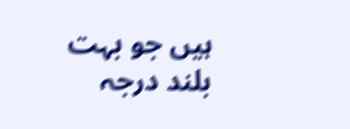ہیں جو بہت بلند درجہ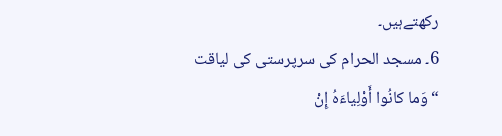رکھتےہیں۔
6۔ مسجد الحرام کی سرپرستی کی لیاقت
“وَما کانُوا أَوْلِیاءَهُ إِنْ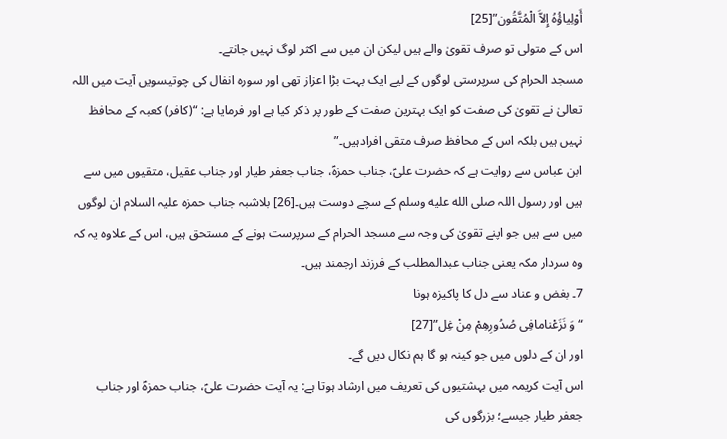أَوْلِیاؤُهُ إِلاَّ الْمُتَّقُون”[25]
اس کے متولی تو صرف تقویٰ والے ہیں لیکن ان میں سے اکثر لوگ نہیں جانتے۔
مسجد الحرام کی سرپرستی لوگوں کے لیے ایک بہت بڑا اعزاز تھی اور سورہ انفال کی چوتیسویں آیت میں اللہ تعالیٰ نے تقویٰ کی صفت کو ایک بہترین صفت کے طور پر ذکر کیا ہے اور فرمایا ہے: “(کافر) کعبہ کے محافظ نہیں ہیں بلکہ اس کے محافظ صرف متقی افرادہیں۔”
ابن عباس سے روایت ہے کہ حضرت علیؑ، جناب حمزہؑ، جناب جعفر طیار اور جناب عقیل، متقیوں میں سے ہیں اور رسول اللہ صلى الله عليه وسلم کے سچے دوست ہیں۔[26] بلاشبہ جناب حمزہ علیہ السلام ان لوگوں میں سے ہیں جو اپنے تقویٰ کی وجہ سے مسجد الحرام کے سرپرست ہونے کے مستحق ہیں، اس کے علاوہ یہ کہ وہ سردار مکہ یعنی جناب عبدالمطلب کے فرزند ارجمند ہیں۔
7۔ بغض و عناد سے دل کا پاکیزہ ہونا
“وَ نَزَعْنامافِی صُدُورِهِمْ مِنْ غِل”[27]
اور ان کے دلوں میں جو کینہ ہو گا ہم نکال دیں گے۔
اس آیت کریمہ میں بہشتیوں کی تعریف میں ارشاد ہوتا ہے: یہ آیت حضرت علیؑ، جناب حمزہؑ اور جناب جعفر طیار جیسے؛ بزرگوں کی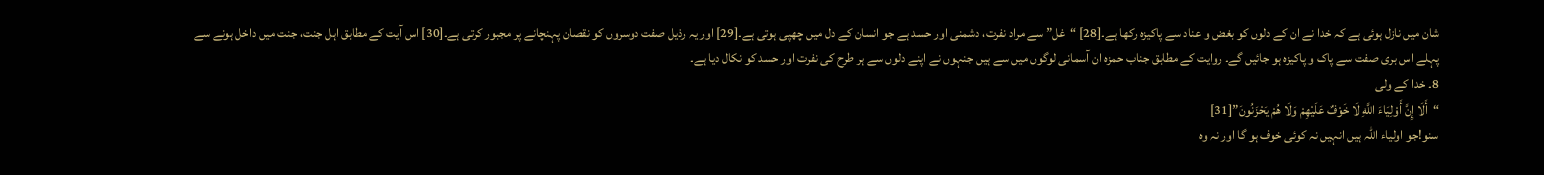شان میں نازل ہوئی ہے کہ خدا نے ان کے دلوں کو بغض و عناد سے پاکیزہ رکھا ہے۔[28] “غل” سے مراد نفرت، دشمنی اور حسد ہے جو انسان کے دل میں چھپی ہوتی ہے۔[29] اور یہ رذیل صفت دوسروں کو نقصان پہنچانے پر مجبور کرتی ہے۔[30] اس آیت کے مطابق اہل جنت، جنت میں داخل ہونے سے پہلے اس بری صفت سے پاک و پاکیزہ ہو جائیں گے۔ روایت کے مطابق جناب حمزہ ان آسمانی لوگوں میں سے ہیں جنہوں نے اپنے دلوں سے ہر طرح کی نفرت اور حسد کو نکال دیا ہے۔
8۔ خدا کے ولی
“أَلَا إِنَّ أَوْلِيَاءَ اللَّهِ لَا خَوْفٌ عَلَيْهِمْ وَلَا هُمْ يَحْزَنُونَ”[31]
سنو!جو اولیاء اللہ ہیں انہیں نہ کوئی خوف ہو گا اور نہ وہ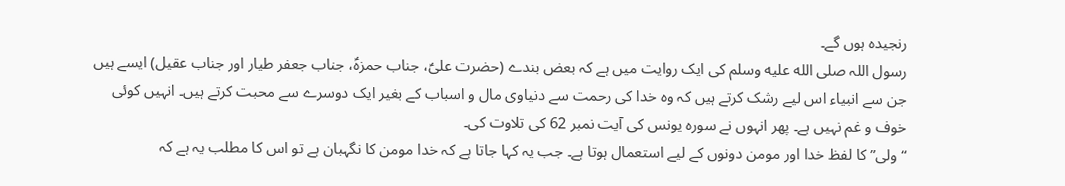رنجیدہ ہوں گے۔
رسول اللہ صلى الله عليه وسلم کی ایک روایت میں ہے کہ بعض بندے (حضرت علیؑ، جناب حمزہؑ، جناب جعفر طیار اور جناب عقیل) ایسے ہیں جن سے انبیاء اس لیے رشک کرتے ہیں کہ وہ خدا کی رحمت سے دنیاوی مال و اسباب کے بغیر ایک دوسرے سے محبت کرتے ہیں۔ انہیں کوئی خوف و غم نہیں ہے۔ پھر انہوں نے سورہ یونس کی آیت نمبر 62 کی تلاوت کی۔
“ولی” کا لفظ خدا اور مومن دونوں کے لیے استعمال ہوتا ہے۔ جب یہ کہا جاتا ہے کہ خدا مومن کا نگہبان ہے تو اس کا مطلب یہ ہے کہ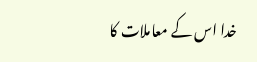خدا اس کے معاملات کا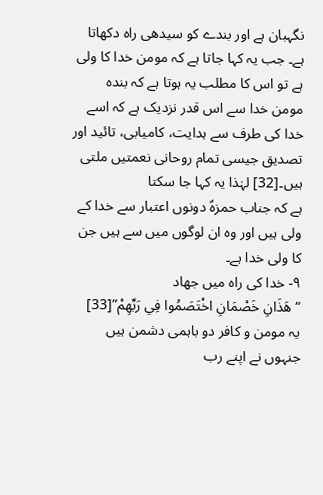نگہبان ہے اور بندے کو سیدھی راہ دکھاتا ہے۔ جب یہ کہا جاتا ہے کہ مومن خدا کا ولی ہے تو اس کا مطلب یہ ہوتا ہے کہ بندہ مومن خدا سے اس قدر نزدیک ہے کہ اسے خدا کی طرف سے ہدایت، کامیابی، تائید اور تصدیق جیسی تمام روحانی نعمتیں ملتی ہیں۔[32] لہٰذا یہ کہا جا سکتا
ہے کہ جناب حمزہؑ دونوں اعتبار سے خدا کے ولی ہیں اور وہ ان لوگوں میں سے ہیں جن کا ولی خدا ہے۔
۹- خدا کی راہ میں جھاد
“هَذَانِ خَصْمَانِ اخْتَصَمُوا فِي رَبِّهِمْ”[33]
یہ مومن و کافر دو باہمی دشمن ہیں جنہوں نے اپنے رب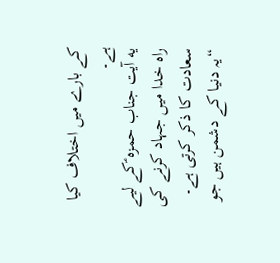کے بارے میں اختلاف کیا ہے۔
یه آیت جناب حمزہ ؑکے لیے راہ خدا میں جہاد کرنے کی سعادت کا ذکر کرتی ہے۔ “یہ دنیا کے دشمن ہیں جو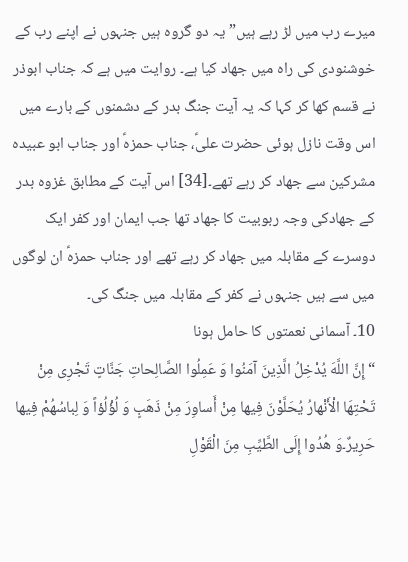میرے رب میں لڑ رہے ہیں” یہ دو گروہ ہیں جنہوں نے اپنے رب کے خوشنودی کی راہ میں جھاد کیا ہے۔ روایت میں ہے کہ جناب ابوذر نے قسم کھا کر کہا کہ یہ آیت جنگ بدر کے دشمنوں کے بارے میں اس وقت نازل ہوئی حضرت علیؑ، جناب حمزہؑ اور جناب ابو عبیدہ مشرکین سے جھاد کر رہے تھے۔[34] اس آیت کے مطابق غزوہ بدر کے جھادکی وجہ ربوبیت کا جھاد تھا جب ایمان اور کفر ایک دوسرے کے مقابلہ میں جھاد کر رہے تھے اور جناب حمزہؑ ان لوگوں میں سے ہیں جنہوں نے کفر کے مقابلہ میں جنگ کی۔
10۔ آسمانی نعمتوں کا حامل ہونا
“إِنَّ اللَّهَ یُدْخِلُ الَّذِینَ آمَنُوا وَ عَمِلُوا الصَّالِحاتِ جَنَّاتٍ تَجْرِی مِنْ تَحْتِهَا الْأَنْهارُ یُحَلَّوْنَ فِیها مِنْ أَساوِرَ مِنْ ذَهَبٍ وَ لُؤْلُؤاً وَ لِباسُهُمْ فِیها حَرِیرٌ۔وَ هُدُوا إِلَى الطَّیِّبِ مِنَ الْقَوْلِ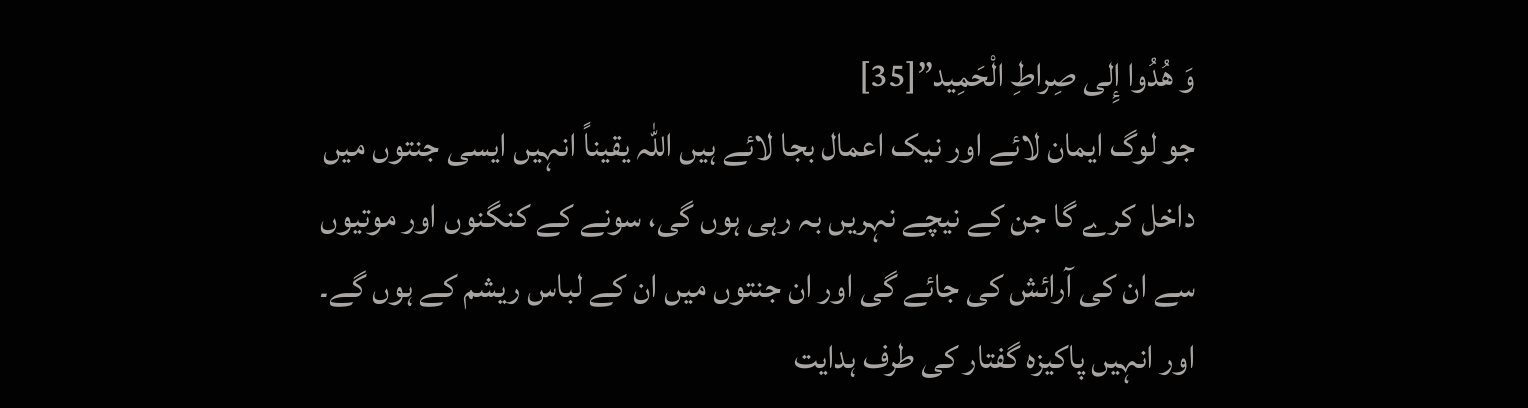وَ هُدُوا إِلى صِراطِ الْحَمِید”[35]
جو لوگ ایمان لائے اور نیک اعمال بجا لائے ہیں اللہ یقیناً انہیں ایسی جنتوں میں داخل کرے گا جن کے نیچے نہریں بہ رہی ہوں گی، سونے کے کنگنوں اور موتیوں سے ان کی آرائش کی جائے گی اور ان جنتوں میں ان کے لباس ریشم کے ہوں گے۔ اور انہیں پاکیزہ گفتار کی طرف ہدایت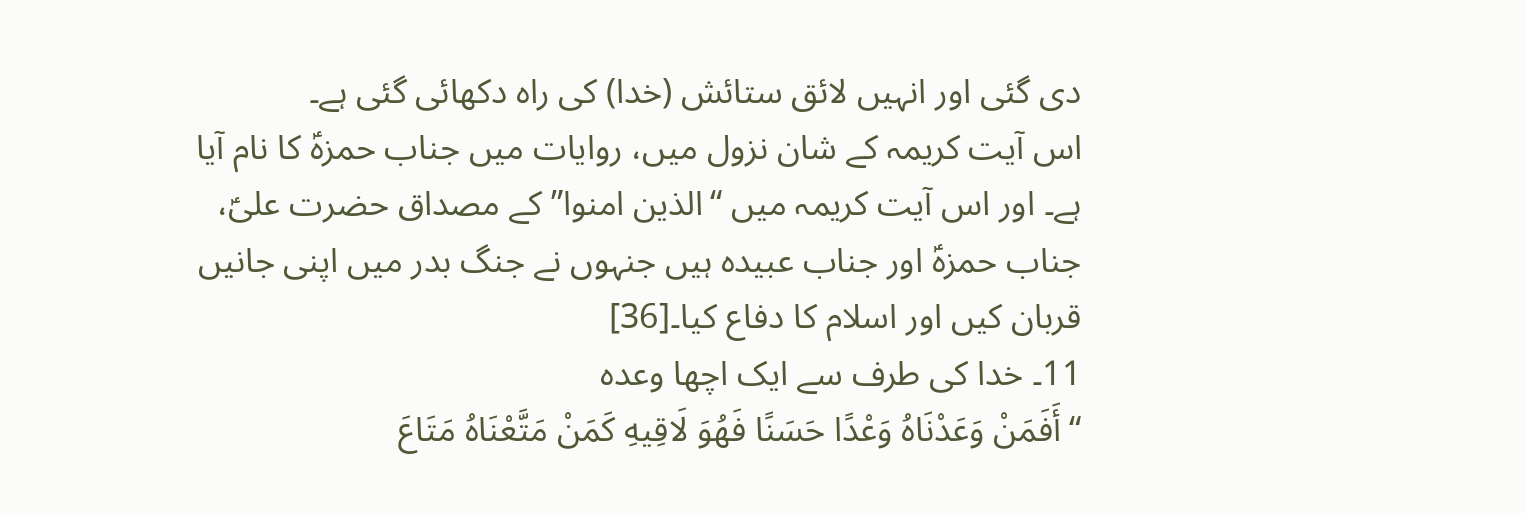دی گئی اور انہیں لائق ستائش (خدا) کی راہ دکھائی گئی ہے۔
اس آیت کریمہ کے شان نزول میں، روایات میں جناب حمزہؑ کا نام آیا ہے۔ اور اس آیت کریمہ میں “الذین امنوا” کے مصداق حضرت علیؑ،
جناب حمزہؑ اور جناب عبیدہ ہیں جنہوں نے جنگ بدر میں اپنی جانیں قربان کیں اور اسلام کا دفاع کیا۔[36]
11۔ خدا کی طرف سے ایک اچھا وعدہ
“أَفَمَنْ وَعَدْنَاهُ وَعْدًا حَسَنًا فَهُوَ لَاقِيهِ كَمَنْ مَتَّعْنَاهُ مَتَاعَ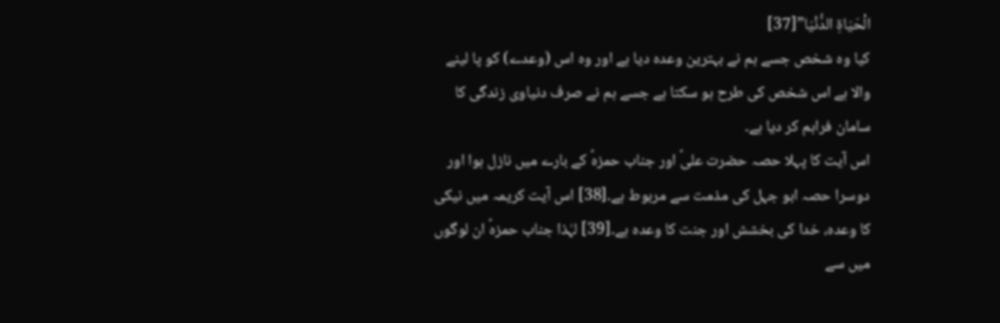الْحَيَاةِ الدُّنْيَا”[37]
کیا وہ شخص جسے ہم نے بہترین وعدہ دیا ہے اور وہ اس (وعدے) کو پا لینے والا ہے اس شخص کی طرح ہو سکتا ہے جسے ہم نے صرف دنیاوی زندگی کا سامان فراہم کر دیا ہے۔
اس آیت کا پہلا حصہ حضرت علیؑ اور جناب حمزہؑ کے بارے میں نازل ہوا اور دوسرا حصہ ابو جہل کی مذمت سے مربوط ہے۔[38] اس آیت کریمہ میں نیکی کا وعدہ، خدا کی بخشش اور جنت کا وعدہ ہے۔[39] لہٰذا جناب حمزہؑ ان لوگوں میں سے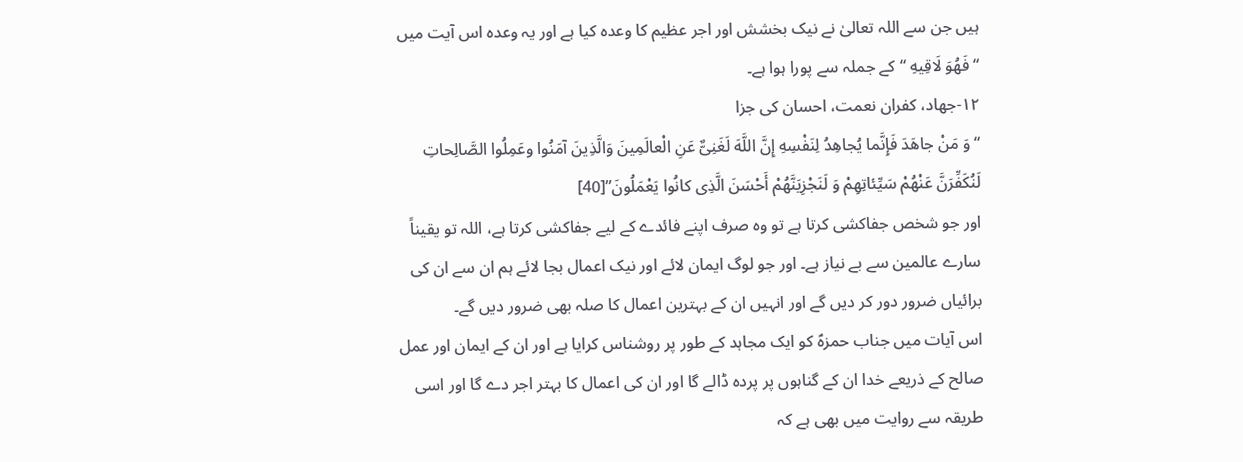ہیں جن سے اللہ تعالیٰ نے نیک بخشش اور اجر عظیم کا وعدہ کیا ہے اور یہ وعدہ اس آیت میں “فَهُوَ لَاقِيهِ “کے جملہ سے پورا ہوا ہے۔
۱۲-جھاد، کفران نعمت، احسان کی جزا
“وَ مَنْ جاهَدَ فَإِنَّما یُجاهِدُ لِنَفْسِهِ إِنَّ اللَّهَ لَغَنِیٌّ عَنِ الْعالَمِینَ وَالَّذِینَ آمَنُوا وعَمِلُوا الصَّالِحاتِ لَنُکَفِّرَنَّ عَنْهُمْ سَیِّئاتِهِمْ وَ لَنَجْزِیَنَّهُمْ أَحْسَنَ الَّذِی کانُوا یَعْمَلُونَ”[40]
اور جو شخص جفاکشی کرتا ہے تو وہ صرف اپنے فائدے کے لیے جفاکشی کرتا ہے، اللہ تو یقیناً سارے عالمین سے بے نیاز ہے۔ اور جو لوگ ایمان لائے اور نیک اعمال بجا لائے ہم ان سے ان کی برائیاں ضرور دور کر دیں گے اور انہیں ان کے بہترین اعمال کا صلہ بھی ضرور دیں گے۔
اس آیات میں جناب حمزہؑ کو ایک مجاہد کے طور پر روشناس کرایا ہے اور ان کے ایمان اور عمل صالح کے ذریعے خدا ان کے گناہوں پر پردہ ڈالے گا اور ان کی اعمال کا بہتر اجر دے گا اور اسی طریقہ سے روایت میں بھی ہے کہ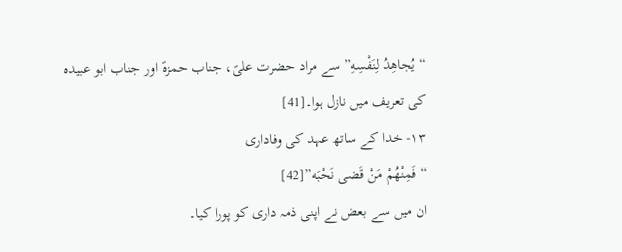“یُجاهِدُ لِنَفْسِهِ” سے مراد حضرت علیؑ، جناب حمزہؑ اور جناب ابو عبیدہ کی تعریف میں نازل ہوا۔[41]
۱۳- خدا کے ساتھ عہد کی وفاداری
“فَمِنْهُمْ مَنْ قَضى نَحْبَه”[42]
ان میں سے بعض نے اپنی ذمہ داری کو پورا کیا۔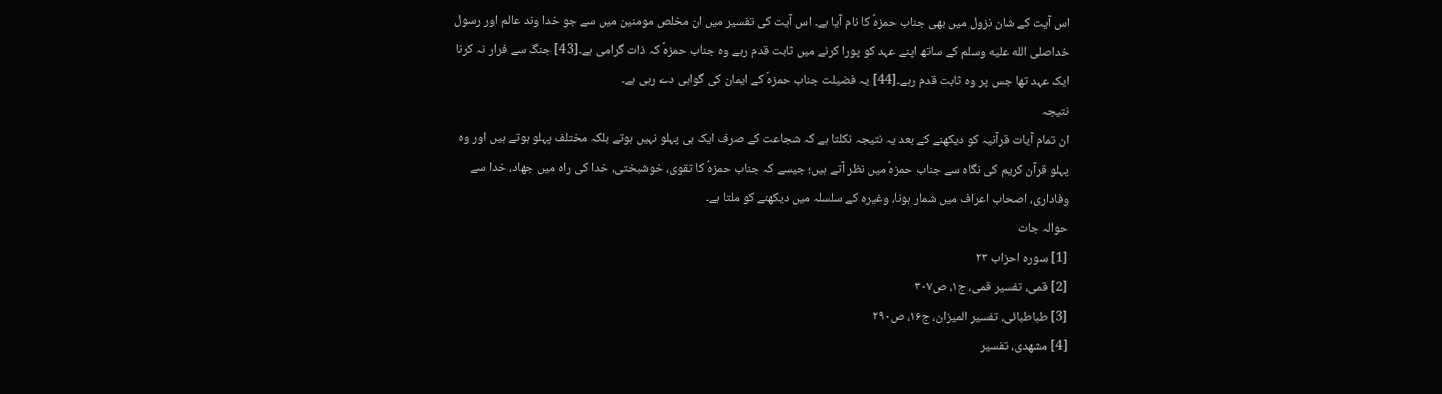اس آیت کے شان نزول میں بھی جناب حمزہؑ کا نام آیا ہے۔ اس آیت کی تفسیر میں ان مخلص مومنین میں سے جو خدا وند عالم اور رسول خداصلى الله عليه وسلم کے ساتھ اپنے عہد کو پورا کرنے میں ثابت قدم رہے وہ جناب حمزہؑ کہ ذات گرامی ہے۔[43] جنگ سے فرار نہ کرنا ایک عہد تھا جس پر وہ ثابت قدم رہے۔[44] یہ فضیلت جناب حمزہؑ کے ایمان کی گواہی دے رہی ہے۔
نتیجہ
ان تمام آیات قرآنیہ کو دیکھنے کے بعد یہ نتیجہ نکلتا ہے کہ شجاعت کے صرف ایک ہی پہلو نہیں ہوتے بلکہ مختلف پہلو ہوتے ہیں اور وہ پہلو قرآن کریم کی نگاہ سے جناب حمزہؑ میں نظر آتے ہیں؛ جیسے کہ جناب حمزہؑ کا تقوی، خوشبختی، خدا کی راہ میں جھاد، خدا سے وفاداری، اصحاب اعراف میں شمار ہونا، وغیرہ کے سلسلہ میں دیکھنے کو ملتا ہے۔
حوالہ جات
[1] سورہ احزاب ۲۳
[2] قمی، تفسیر قمی، ج۱، ص۳۰۷
[3] طباطبائی، تفسیر المیزان، ج۱۶، ص۲۹۰
[4] مشھدی، تفسیر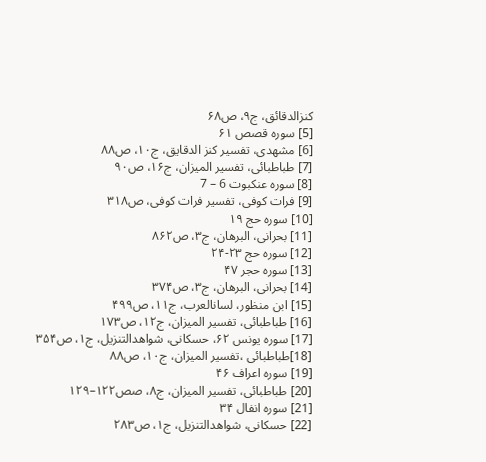کنزالدقائق، ج۹، ص۶۸
[5] سورہ قصص ۶۱
[6] مشھدی، تفسیر کنز الدقایق، ج۱۰، ص۸۸
[7] طباطبائی، تفسیر المیزان، ج۱۶، ص۹۰
[8] سورہ عنکبوت 6 – 7
[9] فرات کوفی، تفسیر فرات کوفی، ص۳۱۸
[10] سورہ حج ۱۹
[11] بحرانی، البرهان، ج۳، ص۸۶۲
[12] سورہ حج ۲۳-۲۴
[13] سورہ حجر ۴۷
[14] بحرانی، البرهان، ج۳، ص۳۷۴
[15] ابن منظور، لسانالعرب، ج۱۱، ص۴۹۹
[16] طباطبائی، تفسیر المیزان، ج۱۲، ص۱۷۳
[17] سورہ یونس ۶۲، حسکانی، شواهدالتنزیل، ج۱، ص۳۵۴
[18]طباطبائی ،تفسیر المیزان، ج۱۰، ص۸۸
[19] سورہ اعراف ۴۶
[20] طباطبائی، تفسیر المیزان، ج۸، صص۱۲۲–۱۲۹
[21] سورہ انفال ۳۴
[22] حسکانی، شواهدالتنزیل، ج۱، ص۲۸۳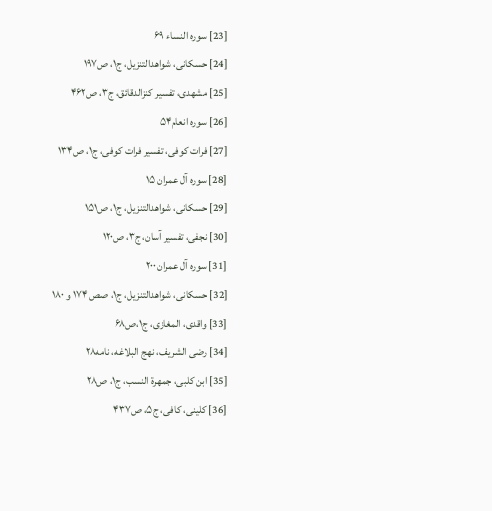[23] سورہ النساء ۶۹
[24] حسکانی، شواهدالتنزیل، ج۱، ص۱۹۷
[25] مشھدی، تفسیر کنزالدقائق، ج۳، ص۴۶۲
[26] سورہ انعام۵۴
[27] فرات کوفی، تفسیر فرات کوفی، ج۱، ص۱۳۴
[28] سورہ آل عمران ۱۵
[29] حسکانی، شواهدالتنزیل، ج۱، ص۱۵۱
[30] نجفی، تفسیر آسان، ج۳، ص۱۲۰
[31] سورہ آل عمران ۲۰۰
[32] حسکانی، شواهدالتنزیل، ج۱، صص ۱۷۴ و ۱۸۰
[33] واقدی، المغازی، ج۱،ص۶۸
[34] رضی الشریف، نهج البلاغه، نامه۲۸
[35] ابن کلبی، جمهرة النسب، ج۱، ص۲۸
[36] کلینی، کافی، ج۵، ص۴۳۷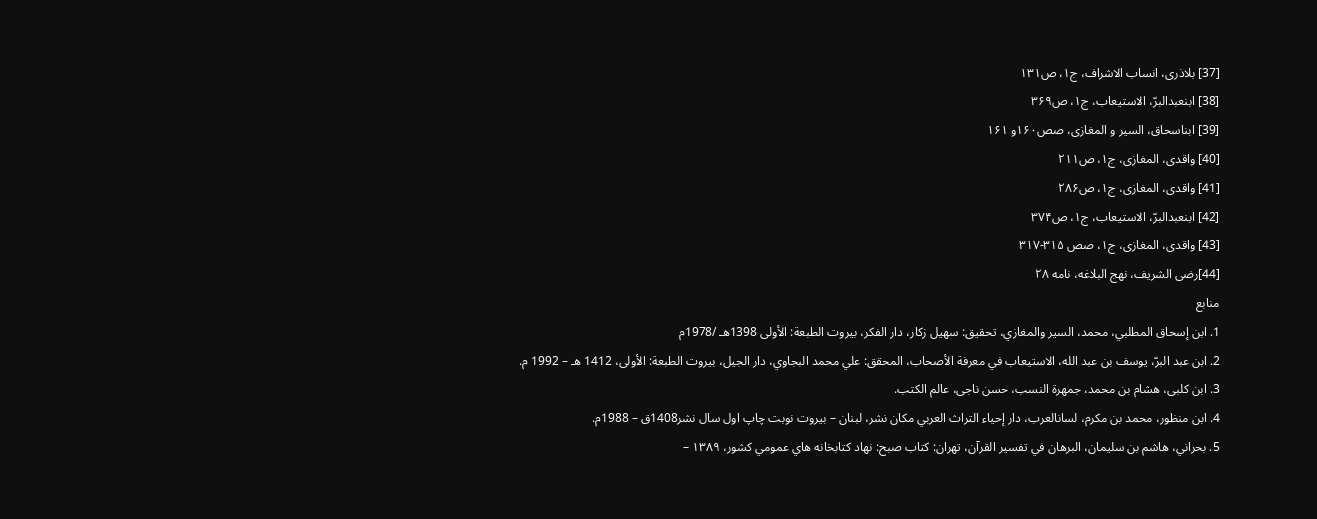[37] بلاذری، انساب الاشراف، ج۱، ص۱۳۱
[38] ابنعبدالبرّ، الاستیعاب، ج۱، ص۳۶۹
[39] ابناسحاق، السیر و المغازی، صص۱۶۰و ۱۶۱
[40] واقدی، المغازی، ج۱، ص۲۱۱
[41] واقدی، المغازی، ج۱، ص۲۸۶
[42] ابنعبدالبرّ، الاستیعاب، ج۱، ص۳۷۴
[43] واقدی، المغازی، ج۱، صص ۳۱۵-۳۱۷
[44]رضی الشریف، نهج البلاغه، نامه ۲۸
منابع
1. ابن إسحاق المطلبي، محمد، السير والمغازي، تحقيق: سهيل زكار، دار الفكر، بيروت الطبعة: الأولى 1398هـ /1978م
2. ابن عبد البرّ، يوسف بن عبد الله، الاستيعاب في معرفة الأصحاب، المحقق: علي محمد البجاوي، دار الجيل، بيروت الطبعة: الأولى، 1412 هـ – 1992 م.
3. ابن کلبی، هشام بن محمد، جمهرة النسب، حسن ناجی، عالم الکتب.
4. ابن منظور، محمد بن مكرم، لسانالعرب، دار إحياء التراث العربي مکان نشر، لبنان – بیروت نوبت چاپ اول سال نشر1408ق – 1988م.
5. بحراني، هاشم بن سليمان، البرهان في تفسير القرآن، تهران: كتاب صبح: نهاد كتابخانه هاي عمومي كشور، ۱۳۸۹ –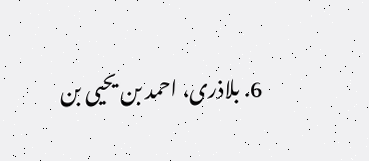6. بلاذری، احمد بن یحیی بن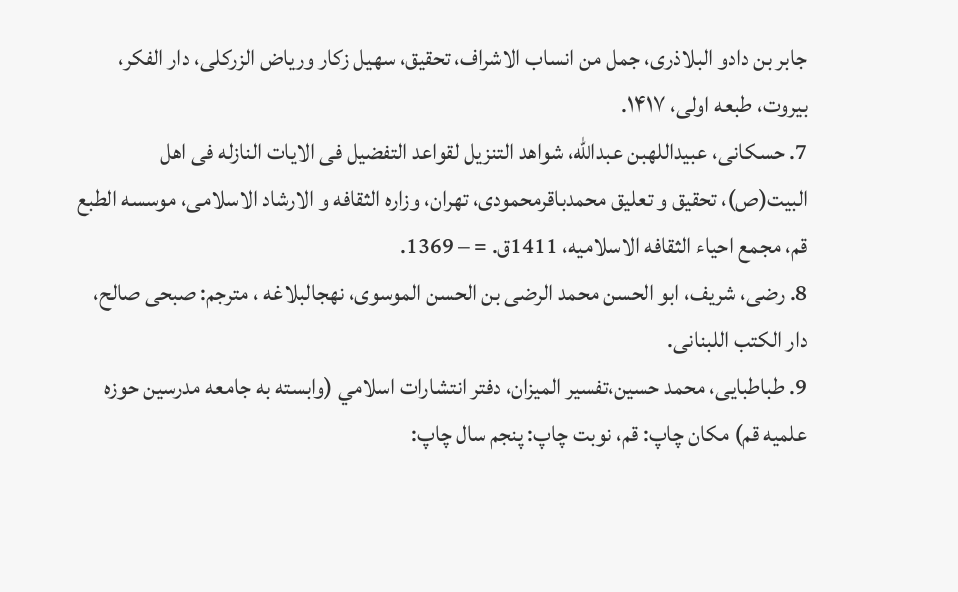جابر بن دادو البلاذری، جمل من انساب الاشراف، تحقیق، سهیل زکار وریاض الزرکلی، دار الفکر، بیروت، طبعه اولی، ۱۴۱۷.
7. حسکانی، عبیداللهبن عبدالله، شواهد التنزیل لقواعد التفضیل فی الایات النازله فی اهل البیت(ص)، تحقیق و تعلیق محمدباقرمحمودی، تهران، وزاره الثقافه و الارشاد الاسلامی، موسسه الطبع قم، مجمع احیاء الثقافه الاسلامیه، 1411ق. = – 1369.
8. رضی، شریف، ابو الحسن محمد الرضی بن الحسن الموسوی، نهجالبلاغه ، مترجم: صبحی صالح، دار الکتب اللبنانی.
9. طباطبایی، محمد حسین،تفسیر المیزان، دفتر انتشارات اسلامي (وابسته به جامعه مدرسين حوزه علميه قم) مكان چاپ: قم، نوبت چاپ: پنجم سال چاپ: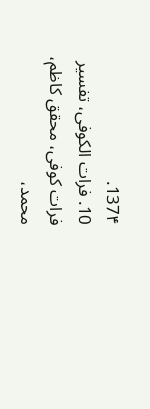137۴.
10. فرات الکوفی، تفسیر فرات کوفی، محقق کاظم، محمد،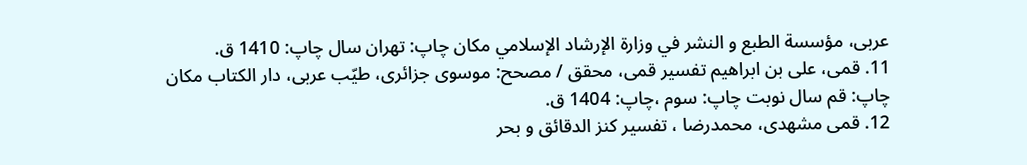عربی، مؤسسة الطبع و النشر في وزارة الإرشاد الإسلامي مكان چاپ: تهران سال چاپ: 1410 ق.
11. قمى، على بن ابراهيم تفسیر قمی، محقق / مصحح: موسوى جزائرى، طيّب عربی، دار الكتاب مكان چاپ: قم سال نوبت چاپ: سوم ،چاپ: 1404 ق.
12. قمی مشهدی، محمدرضا ، تفسیر کنز الدقائق و بحر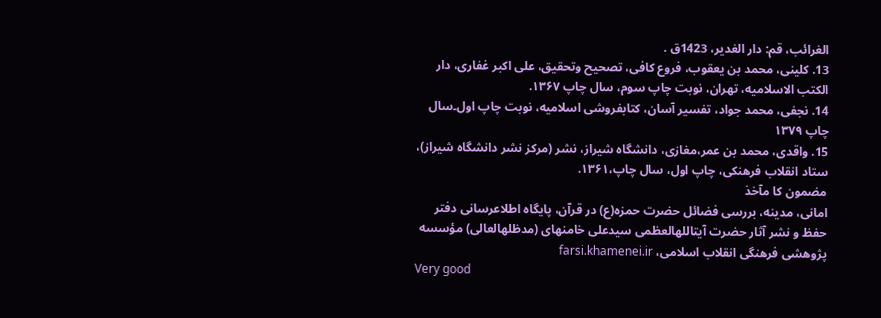الغرائب، قم: دار الغدیر، 1423ق .
13. کلینی، محمد بن یعقوب، فروع کافی، تصحیح وتحقیق، علی اکبر غفاری، دار الکتب الاسلامیه، تهران، نوبت چاپ سوم، سال چاپ ۱۳۶۷.
14. نجفی، محمد جواد، تفسیر آسان، کتابفروشی اسلامیه، نوبت چاپ اول۔سال چاپ ۱۳۷۹
15. واقدی، محمد بن عمر،مغازی، دانشگاه شیراز، نشر (مرکز نشر دانشگاه شیراز)، ستاد انقلاب فرهنکی، چاپ اول، سال چاپ،۱۳۶۱.
مضمون کا مآخذ
امانی، مدینه، بررسی فضائل حضرت حمزه(ع) در قرآن، پايگاه اطلاعرسانی دفتر حفظ و نشر آثار حضرت آيتاللهالعظمی سيدعلی خامنهای (مدظلهالعالی) مؤسسه پژوهشی فرهنگی انقلاب اسلامی، farsi.khamenei.ir
Very good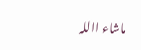ماشاء االلہ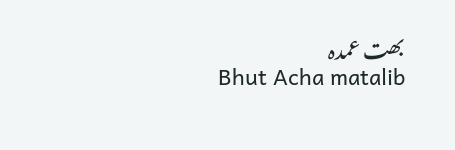بھت عمدہ
Bhut Acha matalib